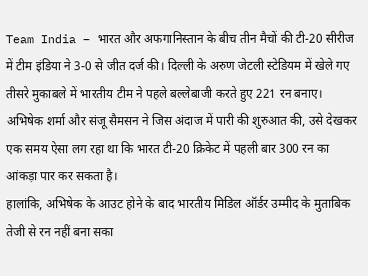Team India – भारत और अफगानिस्तान के बीच तीन मैचों की टी-20 सीरीज में टीम इंडिया ने 3-0 से जीत दर्ज की। दिल्ली के अरुण जेटली स्टेडियम में खेले गए तीसरे मुकाबले में भारतीय टीम ने पहले बल्लेबाजी करते हुए 221 रन बनाए।
अभिषेक शर्मा और संजू सैमसन ने जिस अंदाज में पारी की शुरुआत की, उसे देखकर एक समय ऐसा लग रहा था कि भारत टी-20 क्रिकेट में पहली बार 300 रन का आंकड़ा पार कर सकता है।
हालांकि, अभिषेक के आउट होने के बाद भारतीय मिडिल ऑर्डर उम्मीद के मुताबिक तेजी से रन नहीं बना सका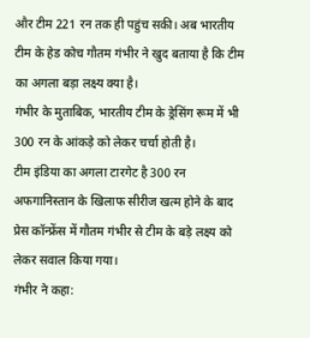और टीम 221 रन तक ही पहुंच सकी। अब भारतीय टीम के हेड कोच गौतम गंभीर ने खुद बताया है कि टीम का अगला बड़ा लक्ष्य क्या है।
गंभीर के मुताबिक, भारतीय टीम के ड्रेसिंग रूम में भी 300 रन के आंकड़े को लेकर चर्चा होती है।
टीम इंडिया का अगला टारगेट है 300 रन
अफगानिस्तान के खिलाफ सीरीज खत्म होने के बाद प्रेस कॉन्फ्रेंस में गौतम गंभीर से टीम के बड़े लक्ष्य को लेकर सवाल किया गया।
गंभीर ने कहा: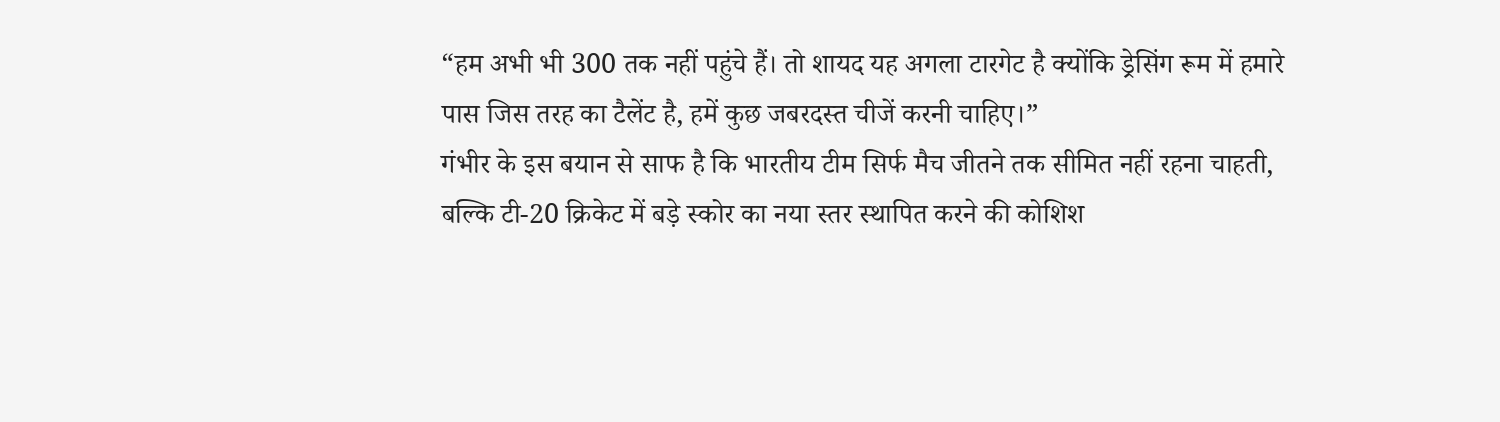“हम अभी भी 300 तक नहीं पहुंचे हैं। तो शायद यह अगला टारगेट है क्योंकि ड्रेसिंग रूम में हमारे पास जिस तरह का टैलेंट है, हमें कुछ जबरदस्त चीजें करनी चाहिए।”
गंभीर के इस बयान से साफ है कि भारतीय टीम सिर्फ मैच जीतने तक सीमित नहीं रहना चाहती, बल्कि टी-20 क्रिकेट में बड़े स्कोर का नया स्तर स्थापित करने की कोशिश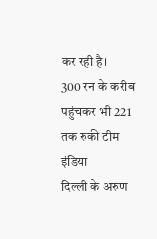कर रही है।
300 रन के करीब पहुंचकर भी 221 तक रुकी टीम इंडिया
दिल्ली के अरुण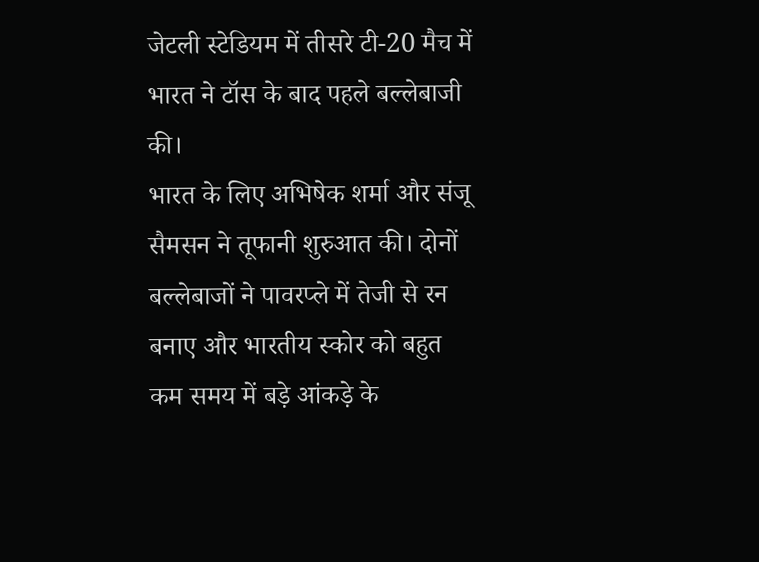जेटली स्टेडियम में तीसरे टी-20 मैच में भारत ने टॉस के बाद पहले बल्लेबाजी की।
भारत के लिए अभिषेक शर्मा और संजू सैमसन ने तूफानी शुरुआत की। दोनों बल्लेबाजों ने पावरप्ले में तेजी से रन बनाए और भारतीय स्कोर को बहुत कम समय में बड़े आंकड़े के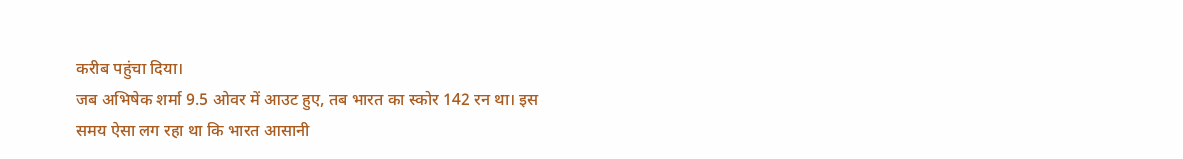करीब पहुंचा दिया।
जब अभिषेक शर्मा 9.5 ओवर में आउट हुए, तब भारत का स्कोर 142 रन था। इस समय ऐसा लग रहा था कि भारत आसानी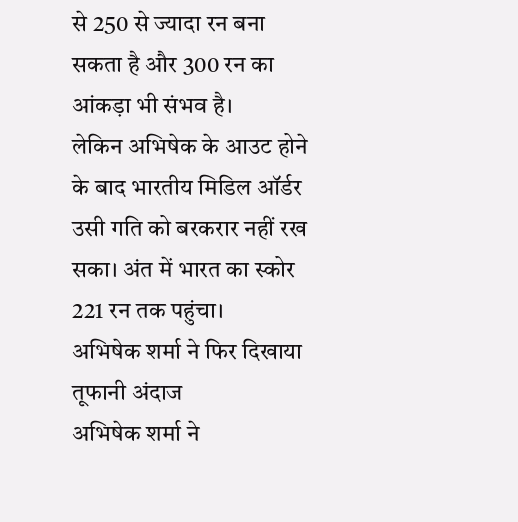से 250 से ज्यादा रन बना सकता है और 300 रन का आंकड़ा भी संभव है।
लेकिन अभिषेक के आउट होने के बाद भारतीय मिडिल ऑर्डर उसी गति को बरकरार नहीं रख सका। अंत में भारत का स्कोर 221 रन तक पहुंचा।
अभिषेक शर्मा ने फिर दिखाया तूफानी अंदाज
अभिषेक शर्मा ने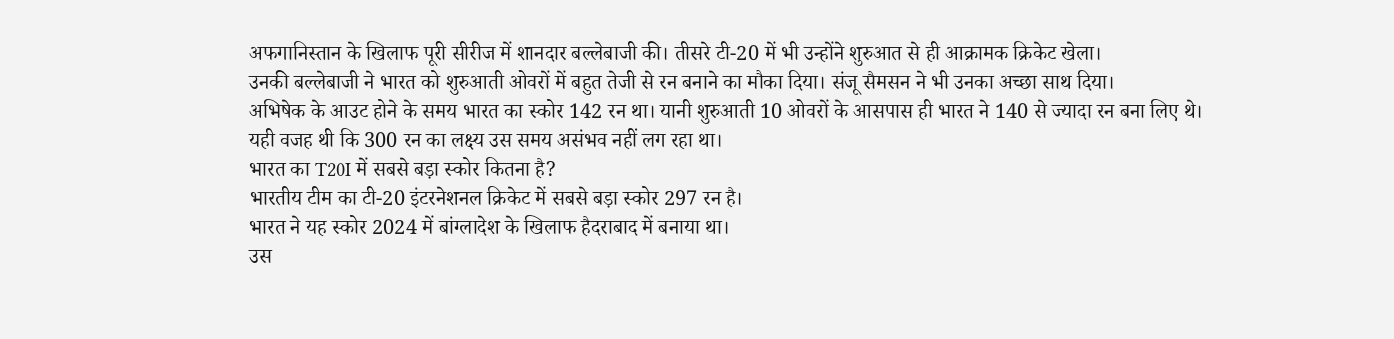अफगानिस्तान के खिलाफ पूरी सीरीज में शानदार बल्लेबाजी की। तीसरे टी-20 में भी उन्होंने शुरुआत से ही आक्रामक क्रिकेट खेला।
उनकी बल्लेबाजी ने भारत को शुरुआती ओवरों में बहुत तेजी से रन बनाने का मौका दिया। संजू सैमसन ने भी उनका अच्छा साथ दिया।
अभिषेक के आउट होने के समय भारत का स्कोर 142 रन था। यानी शुरुआती 10 ओवरों के आसपास ही भारत ने 140 से ज्यादा रन बना लिए थे।
यही वजह थी कि 300 रन का लक्ष्य उस समय असंभव नहीं लग रहा था।
भारत का T20I में सबसे बड़ा स्कोर कितना है?
भारतीय टीम का टी-20 इंटरनेशनल क्रिकेट में सबसे बड़ा स्कोर 297 रन है।
भारत ने यह स्कोर 2024 में बांग्लादेश के खिलाफ हैदराबाद में बनाया था।
उस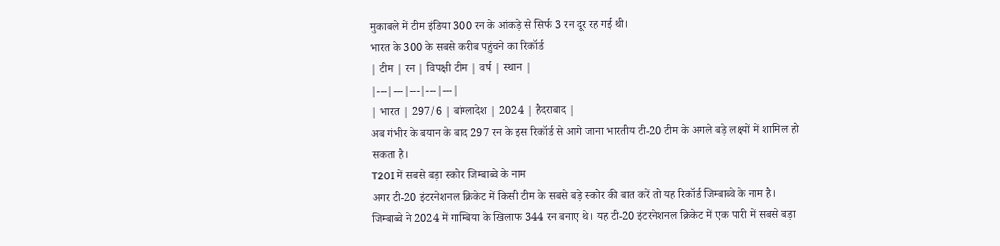मुकाबले में टीम इंडिया 300 रन के आंकड़े से सिर्फ 3 रन दूर रह गई थी।
भारत के 300 के सबसे करीब पहुंचने का रिकॉर्ड
| टीम | रन | विपक्षी टीम | वर्ष | स्थान |
|---|---|---|---|---|
| भारत | 297/6 | बांग्लादेश | 2024 | हैदराबाद |
अब गंभीर के बयान के बाद 297 रन के इस रिकॉर्ड से आगे जाना भारतीय टी-20 टीम के अगले बड़े लक्ष्यों में शामिल हो सकता है।
T20I में सबसे बड़ा स्कोर जिम्बाब्वे के नाम
अगर टी-20 इंटरनेशनल क्रिकेट में किसी टीम के सबसे बड़े स्कोर की बात करें तो यह रिकॉर्ड जिम्बाब्वे के नाम है।
जिम्बाब्वे ने 2024 में गाम्बिया के खिलाफ 344 रन बनाए थे। यह टी-20 इंटरनेशनल क्रिकेट में एक पारी में सबसे बड़ा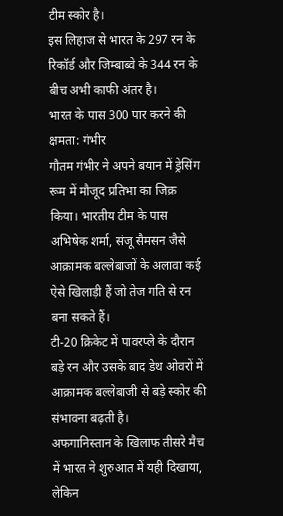टीम स्कोर है।
इस लिहाज से भारत के 297 रन के रिकॉर्ड और जिम्बाब्वे के 344 रन के बीच अभी काफी अंतर है।
भारत के पास 300 पार करने की क्षमता: गंभीर
गौतम गंभीर ने अपने बयान में ड्रेसिंग रूम में मौजूद प्रतिभा का जिक्र किया। भारतीय टीम के पास अभिषेक शर्मा, संजू सैमसन जैसे आक्रामक बल्लेबाजों के अलावा कई ऐसे खिलाड़ी हैं जो तेज गति से रन बना सकते हैं।
टी-20 क्रिकेट में पावरप्ले के दौरान बड़े रन और उसके बाद डेथ ओवरों में आक्रामक बल्लेबाजी से बड़े स्कोर की संभावना बढ़ती है।
अफगानिस्तान के खिलाफ तीसरे मैच में भारत ने शुरुआत में यही दिखाया, लेकिन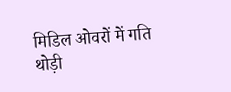मिडिल ओवरों में गति थोड़ी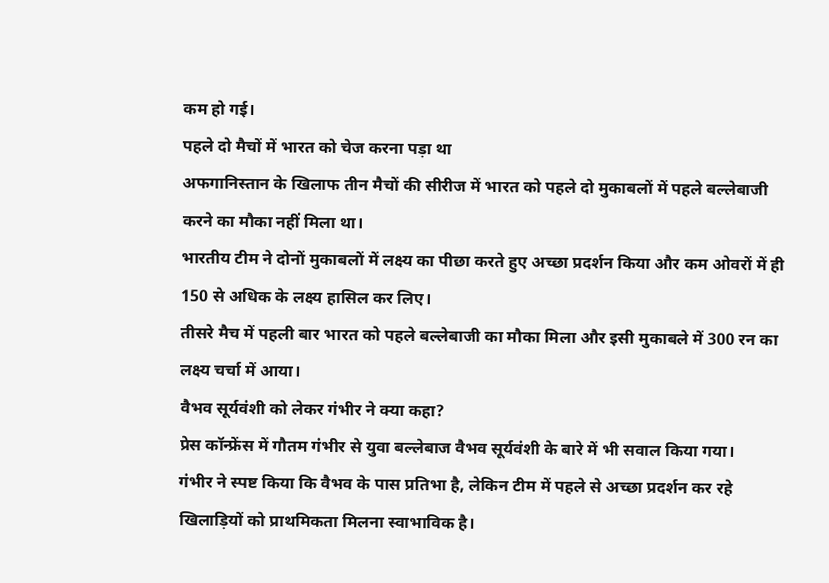कम हो गई।
पहले दो मैचों में भारत को चेज करना पड़ा था
अफगानिस्तान के खिलाफ तीन मैचों की सीरीज में भारत को पहले दो मुकाबलों में पहले बल्लेबाजी करने का मौका नहीं मिला था।
भारतीय टीम ने दोनों मुकाबलों में लक्ष्य का पीछा करते हुए अच्छा प्रदर्शन किया और कम ओवरों में ही 150 से अधिक के लक्ष्य हासिल कर लिए।
तीसरे मैच में पहली बार भारत को पहले बल्लेबाजी का मौका मिला और इसी मुकाबले में 300 रन का लक्ष्य चर्चा में आया।
वैभव सूर्यवंशी को लेकर गंभीर ने क्या कहा?
प्रेस कॉन्फ्रेंस में गौतम गंभीर से युवा बल्लेबाज वैभव सूर्यवंशी के बारे में भी सवाल किया गया।
गंभीर ने स्पष्ट किया कि वैभव के पास प्रतिभा है, लेकिन टीम में पहले से अच्छा प्रदर्शन कर रहे खिलाड़ियों को प्राथमिकता मिलना स्वाभाविक है।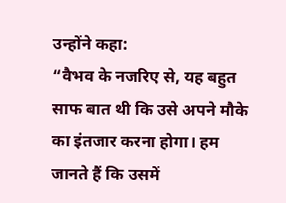उन्होंने कहा:
“वैभव के नजरिए से, यह बहुत साफ बात थी कि उसे अपने मौके का इंतजार करना होगा। हम जानते हैं कि उसमें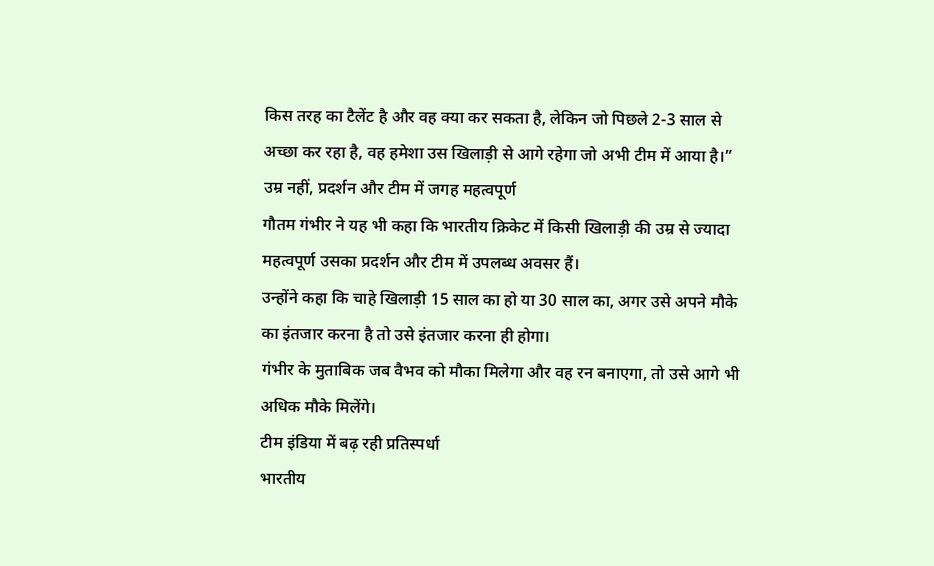किस तरह का टैलेंट है और वह क्या कर सकता है, लेकिन जो पिछले 2-3 साल से अच्छा कर रहा है, वह हमेशा उस खिलाड़ी से आगे रहेगा जो अभी टीम में आया है।”
उम्र नहीं, प्रदर्शन और टीम में जगह महत्वपूर्ण
गौतम गंभीर ने यह भी कहा कि भारतीय क्रिकेट में किसी खिलाड़ी की उम्र से ज्यादा महत्वपूर्ण उसका प्रदर्शन और टीम में उपलब्ध अवसर हैं।
उन्होंने कहा कि चाहे खिलाड़ी 15 साल का हो या 30 साल का, अगर उसे अपने मौके का इंतजार करना है तो उसे इंतजार करना ही होगा।
गंभीर के मुताबिक जब वैभव को मौका मिलेगा और वह रन बनाएगा, तो उसे आगे भी अधिक मौके मिलेंगे।
टीम इंडिया में बढ़ रही प्रतिस्पर्धा
भारतीय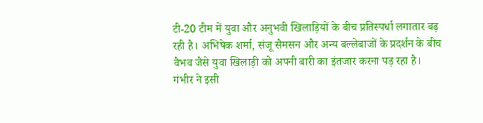टी-20 टीम में युवा और अनुभवी खिलाड़ियों के बीच प्रतिस्पर्धा लगातार बढ़ रही है। अभिषेक शर्मा, संजू सैमसन और अन्य बल्लेबाजों के प्रदर्शन के बीच वैभव जैसे युवा खिलाड़ी को अपनी बारी का इंतजार करना पड़ रहा है।
गंभीर ने इसी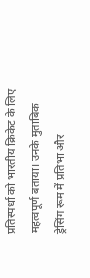प्रतिस्पर्धा को भारतीय क्रिकेट के लिए महत्वपूर्ण बताया। उनके मुताबिक ड्रेसिंग रूम में प्रतिभा और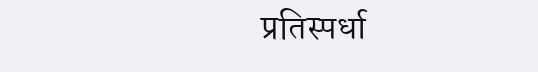प्रतिस्पर्धा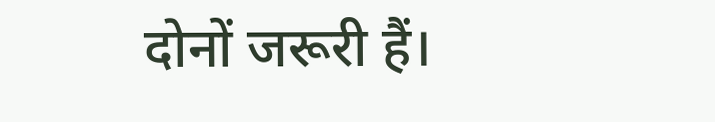दोनों जरूरी हैं।